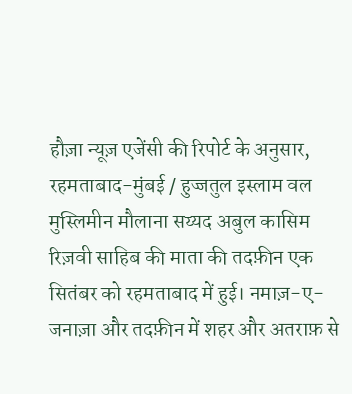हौज़ा न्यूज़ एजेंसी की रिपोर्ट के अनुसार, रहमताबाद-मुंबई / हुज्जतुल इस्लाम वल मुस्लिमीन मौलाना सय्यद अबुल कासिम रिज़वी साहिब की माता की तदफ़ीन एक सितंबर को रहमताबाद में हुई। नमाज़-ए-जनाज़ा और तदफ़ीन में शहर और अतराफ़ से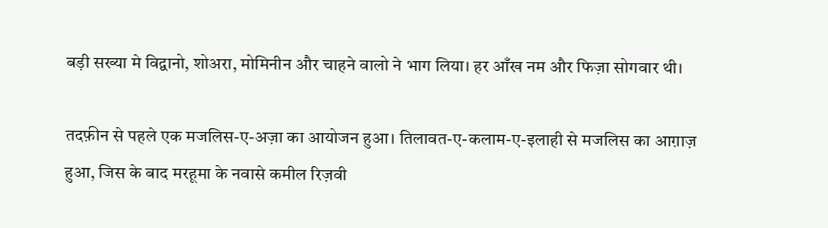बड़ी सख्या मे विद्वानो, शोअरा, मोमिनीन और चाहने वालो ने भाग लिया। हर आँख नम और फिज़ा सोगवार थी।

तदफ़ीन से पहले एक मजलिस-ए-अज़ा का आयोजन हुआ। तिलावत-ए-कलाम-ए-इलाही से मजलिस का आग़ाज़ हुआ, जिस के बाद मरहूमा के नवासे कमील रिज़वी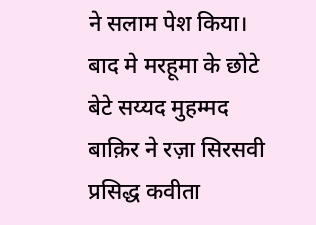ने सलाम पेश किया। बाद मे मरहूमा के छोटे बेटे सय्यद मुहम्मद बाक़िर ने रज़ा सिरसवी प्रसिद्ध कवीता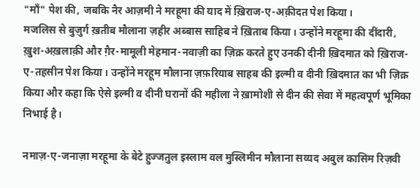"माँ" पेश की, जबकि नैर आज़मी ने मरहूमा की याद में ख़िराज-ए-अक़ीदत पेश किया।
मजलिस से बुज़ुर्ग ख़तीब मौलाना ज़हीर अब्बास साहिब ने ख़िताब किया। उन्होंने मरहूमा की दींदारी, ख़ुश-अख़लाक़ी और ग़ैर-मामूली मेहमान-नवाज़ी का ज़िक्र करते हुए उनकी दीनी ख़िदमात को ख़िराज-ए-तहसीन पेश किया। उन्होंने मरहूम मौलाना ज़फ़रियाब साहब की इल्मी व दीनी ख़िदमात का भी ज़िक्र किया और कहा कि ऐसे इल्मी व दीनी घरानों की महीला ने ख़ामोशी से दीन की सेवा में महत्वपूर्ण भूमिका निभाई है।

नमाज़-ए-जनाज़ा मरहूमा के बेटे हुज्जतुल इस्लाम वल मुस्लिमीन मौलाना सय्यद अबुल कासिम रिज़वी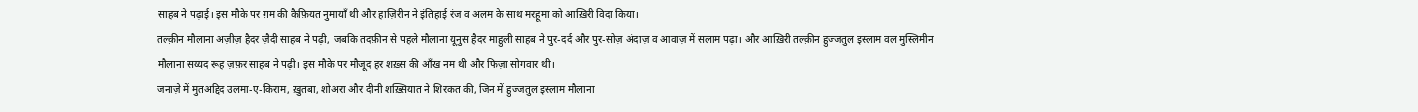साहब ने पढ़ाई। इस मौके पर ग़म की कैफ़ियत नुमायाँ थी और हाज़िरीन ने इंतिहाई रंज व अलम के साथ मरहूमा को आख़िरी विदा किया।
तल्क़ीन मौलाना अज़ीज़ हैदर ज़ैदी साहब ने पढ़ी, जबकि तदफ़ीन से पहले मौलाना यूनुस हैदर माहुली साहब ने पुर-दर्द और पुर-सोज़ अंदाज़ व आवाज़ में सलाम पढ़ा। और आख़िरी तल्क़ीन हुज्जतुल इस्लाम वल मुस्लिमीन मौलाना सय्यद रूह ज़फ़र साहब ने पढ़ी। इस मौके पर मौजूद हर शख़्स की आँख नम थी और फिज़ा सोगवार थी।
जनाज़े में मुतअद्दिद उलमा-ए-किराम, ख़ुतबा, शोअरा और दीनी शख़्सियात ने शिरकत की, जिन में हुज्जतुल इस्लाम मौलाना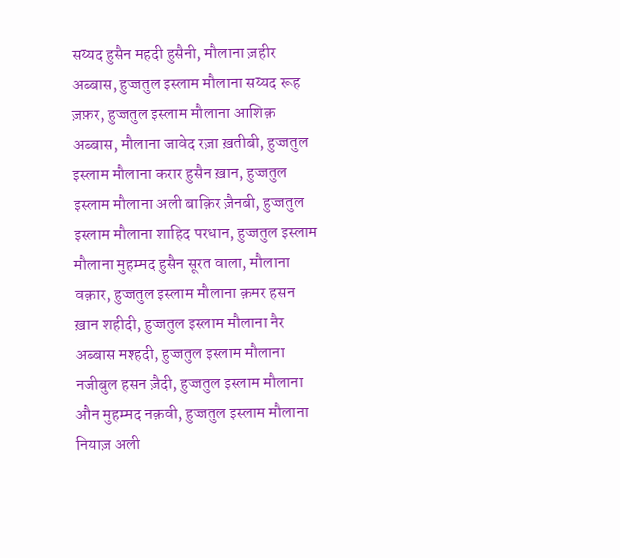सय्यद हुसैन महदी हुसैनी, मौलाना ज़हीर अब्बास, हुज्जतुल इस्लाम मौलाना सय्यद रूह ज़फ़र, हुज्जतुल इस्लाम मौलाना आशिक़ अब्बास, मौलाना जावेद रज़ा ख़तीबी, हुज्जतुल इस्लाम मौलाना करार हुसैन ख़ान, हुज्जतुल इस्लाम मौलाना अली बाक़िर ज़ैनबी, हुज्जतुल इस्लाम मौलाना शाहिद परधान, हुज्जतुल इस्लाम मौलाना मुहम्मद हुसैन सूरत वाला, मौलाना वक़ार, हुज्जतुल इस्लाम मौलाना क़मर हसन ख़ान शहीदी, हुज्जतुल इस्लाम मौलाना नैर अब्बास मश्हदी, हुज्जतुल इस्लाम मौलाना नजीबुल हसन ज़ैदी, हुज्जतुल इस्लाम मौलाना औन मुहम्मद नक़वी, हुज्जतुल इस्लाम मौलाना नियाज़ अली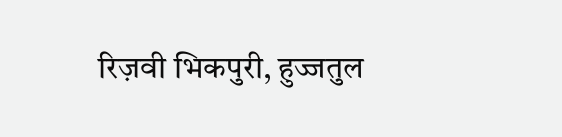रिज़वी भिकपुरी, हुज्जतुल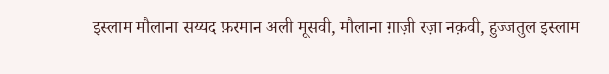इस्लाम मौलाना सय्यद फ़रमान अली मूसवी, मौलाना ग़ाज़ी रज़ा नक़वी, हुज्जतुल इस्लाम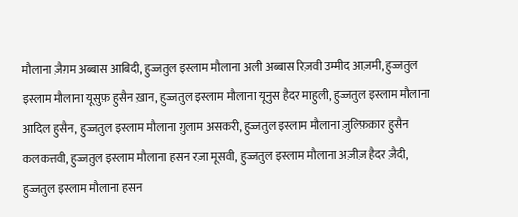मौलाना ज़ैग़म अब्बास आबिदी, हुज्जतुल इस्लाम मौलाना अली अब्बास रिज़वी उम्मीद आज़मी, हुज्जतुल इस्लाम मौलाना यूसुफ़ हुसैन ख़ान, हुज्जतुल इस्लाम मौलाना यूनुस हैदर माहुली, हुज्जतुल इस्लाम मौलाना आदिल हुसैन, हुज्जतुल इस्लाम मौलाना ग़ुलाम असकरी, हुज्जतुल इस्लाम मौलाना ज़ुल्फ़िक़ार हुसैन कलकत्तवी, हुज्जतुल इस्लाम मौलाना हसन रज़ा मूसवी, हुज्जतुल इस्लाम मौलाना अज़ीज़ हैदर ज़ैदी, हुज्जतुल इस्लाम मौलाना हसन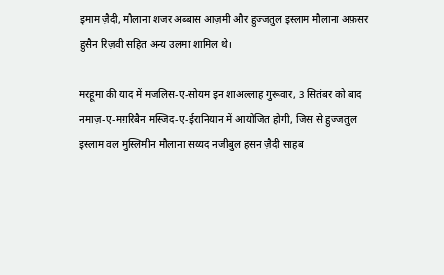इमाम ज़ैदी, मौलाना शजर अब्बास आज़मी और हुज्जतुल इस्लाम मौलाना अफ़सर हुसैन रिज़वी सहित अन्य उलमा शामिल थे।

मरहूमा की याद में मजलिस-ए-सोयम इन शाअल्लाह गुरूवार, 3 सितंबर को बाद नमाज़-ए-मग़रिबैन मस्जिद-ए-ईरानियान में आयोजित होगी, जिस से हुज्जतुल इस्लाम वल मुस्लिमीन मौलाना सय्यद नजीबुल हसन ज़ैदी साहब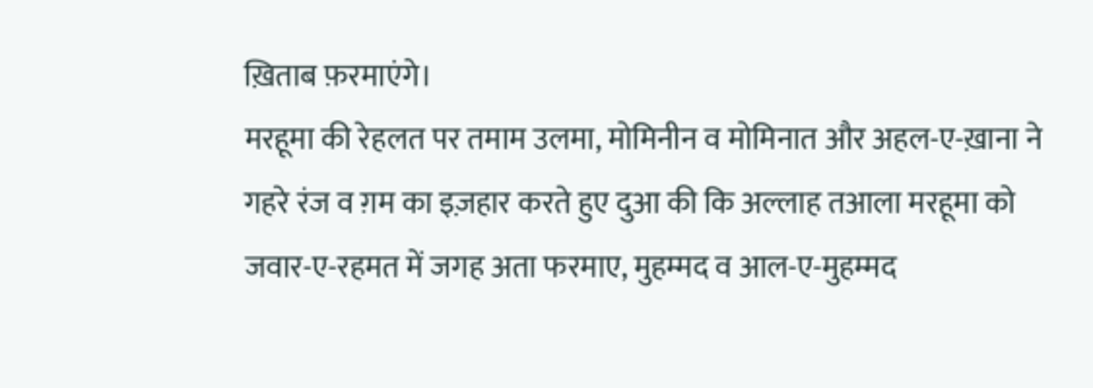ख़िताब फ़रमाएंगे।
मरहूमा की रेहलत पर तमाम उलमा, मोमिनीन व मोमिनात और अहल-ए-ख़ाना ने गहरे रंज व ग़म का इज़हार करते हुए दुआ की कि अल्लाह तआला मरहूमा को जवार-ए-रहमत में जगह अता फरमाए, मुहम्मद व आल-ए-मुहम्मद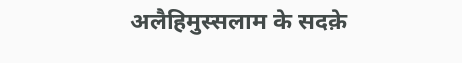अलैहिमुस्सलाम के सदक़े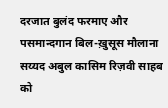दरजात बुलंद फरमाए और पसमान्दगान बिल-ख़ुसूस मौलाना सय्यद अबुल कासिम रिज़वी साहब को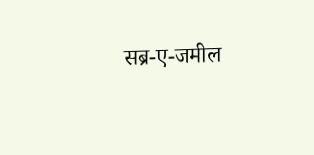सब्र-ए-जमील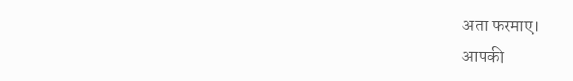अता फरमाए।
आपकी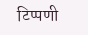टिप्पणी